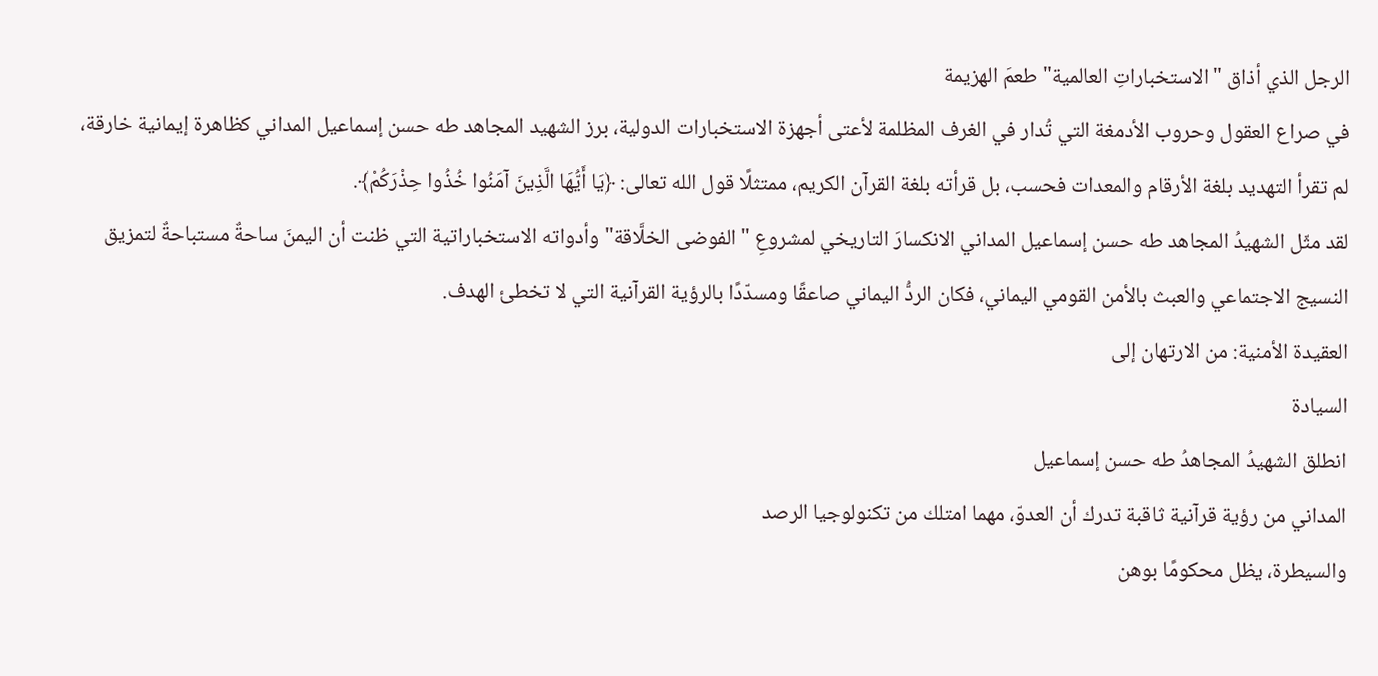الرجل الذي أذاق "الاستخباراتِ العالمية" طعمَ الهزيمة
في صراع العقول وحروب الأدمغة التي تُدار في الغرف المظلمة لأعتى أجهزة الاستخبارات الدولية، برز الشهيد المجاهد طه حسن إسماعيل المداني كظاهرة إيمانية خارقة، لم تقرأ التهديد بلغة الأرقام والمعدات فحسب، بل قرأته بلغة القرآن الكريم، ممتثلًا قول الله تعالى: ﴿يَا أَيُّهَا الَّذِينَ آمَنُوا خُذُوا حِذْرَكُمْ﴾.
لقد مثّل الشهيدُ المجاهد طه حسن إسماعيل المداني الانكسارَ التاريخي لمشروعِ "الفوضى الخلَّاقة" وأدواته الاستخباراتية التي ظنت أن اليمنَ ساحةٌ مستباحةٌ لتمزيق النسيج الاجتماعي والعبث بالأمن القومي اليماني، فكان الردُّ اليماني صاعقًا ومسدّدًا بالرؤية القرآنية التي لا تخطئ الهدف.
العقيدة الأمنية: من الارتهان إلى
السيادة
انطلق الشهيدُ المجاهدُ طه حسن إسماعيل
المداني من رؤية قرآنية ثاقبة تدرك أن العدوّ، مهما امتلك من تكنولوجيا الرصد
والسيطرة، يظل محكومًا بوهن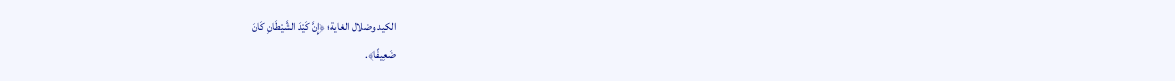الكيد وضلال الغاية؛ ﴿إِنَّ كَيْدَ الشَّيْطَانِ كَانَ
ضَعِيفًا﴾.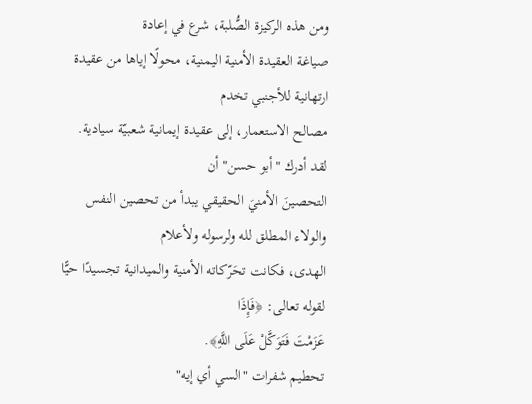ومن هذه الركيزة الصُّلبة، شرع في إعادة
صياغة العقيدة الأمنية اليمنية، محولًا إياها من عقيدة ارتهانية للأجنبي تخدم
مصالح الاستعمار، إلى عقيدة إيمانية شعبيّة سيادية.
لقد أدرك "أبو حسن" أن
التحصينَ الأمنيَ الحقيقي يبدأ من تحصين النفس والولاء المطلق لله ولرسوله ولأعلام
الهدى، فكانت تحَرّكاته الأمنية والميدانية تجسيدًا حيًّا لقوله تعالى: ﴿فَإِذَا
عَزَمْتَ فَتَوَكَّلْ عَلَى اللَّهِ﴾.
تحطيم شفرات "السي أي إيه"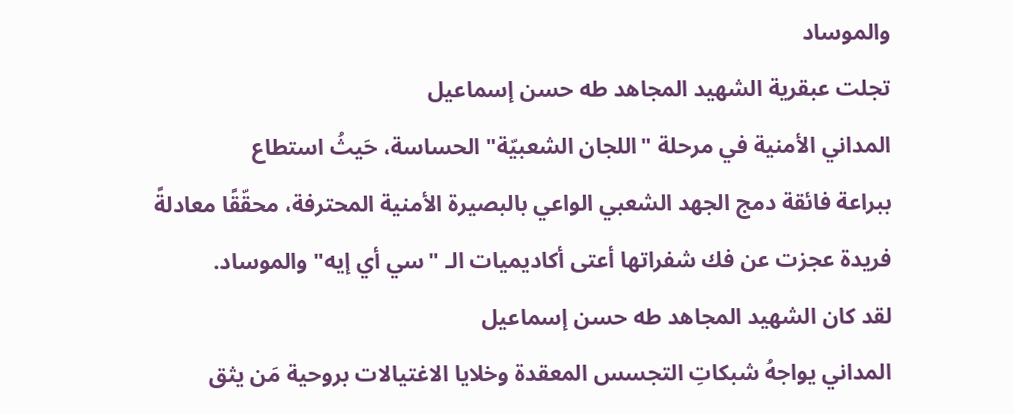والموساد
تجلت عبقرية الشهيد المجاهد طه حسن إسماعيل
المداني الأمنية في مرحلة "اللجان الشعبيّة" الحساسة، حَيثُ استطاع
ببراعة فائقة دمج الجهد الشعبي الواعي بالبصيرة الأمنية المحترفة، محقّقًا معادلةً
فريدة عجزت عن فك شفراتها أعتى أكاديميات الـ "سي أي إيه" والموساد.
لقد كان الشهيد المجاهد طه حسن إسماعيل
المداني يواجهُ شبكاتِ التجسس المعقدة وخلايا الاغتيالات بروحية مَن يثق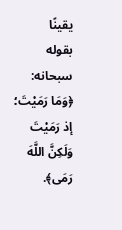يقينًا
بقوله سبحانه: ﴿وَمَا رَمَيْتَ؛ إذ رَمَيْتَ وَلَكِنَّ اللَّهَ رَمَى﴾.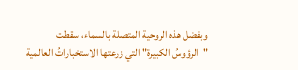وبفضل هذه الروحية المتصلة بالسماء، سقطت
"الرؤوسُ الكبيرة" التي زرعتها الاستخباراتُ العالمية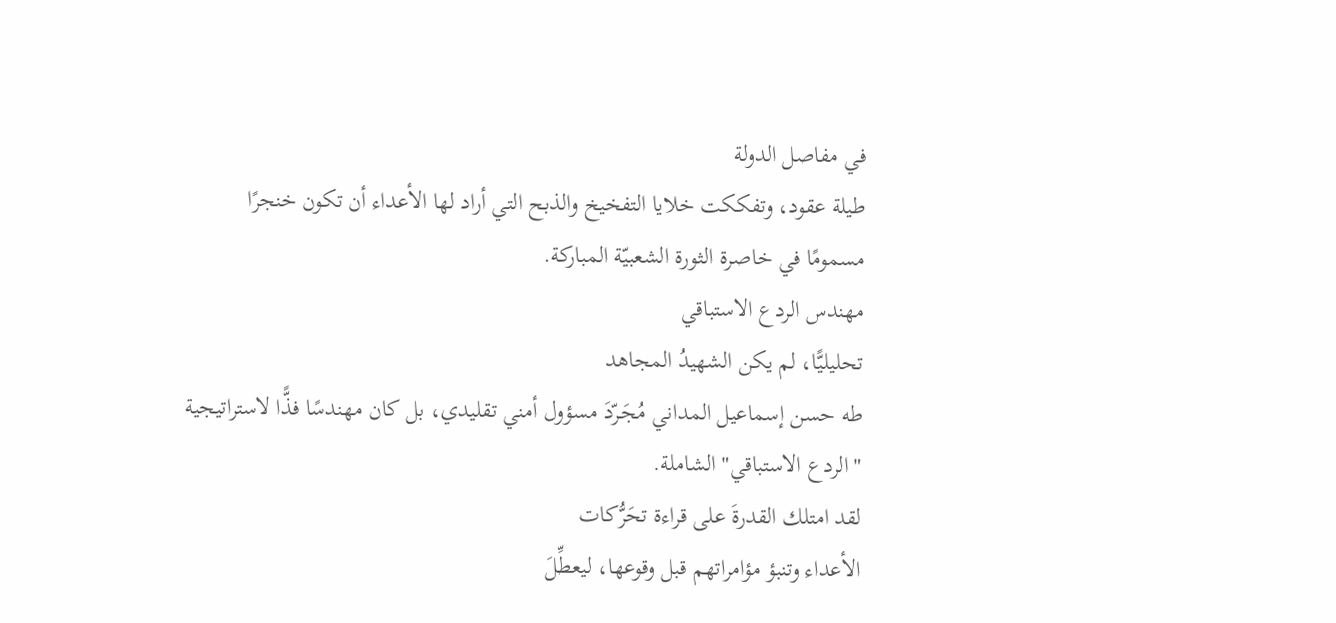في مفاصل الدولة
طيلة عقود، وتفككت خلايا التفخيخ والذبح التي أراد لها الأعداء أن تكون خنجرًا
مسمومًا في خاصرة الثورة الشعبيّة المباركة.
مهندس الردع الاستباقي
تحليليًّا، لم يكن الشهيدُ المجاهد
طه حسن إسماعيل المداني مُجَـرّدَ مسؤول أمني تقليدي، بل كان مهندسًا فذًّا لاستراتيجية
"الردع الاستباقي" الشاملة.
لقد امتلك القدرةَ على قراءة تحَرُّكات
الأعداء وتنبؤ مؤامراتهم قبل وقوعها، ليعطِّلَ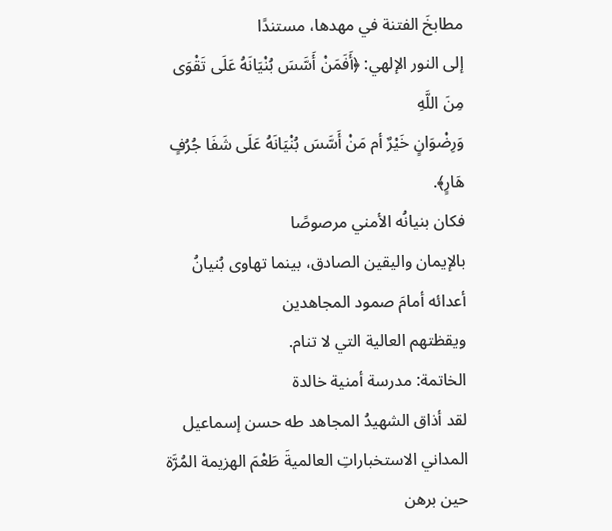مطابخَ الفتنة في مهدها، مستندًا
إلى النور الإلهي: ﴿أَفَمَنْ أَسَّسَ بُنْيَانَهُ عَلَى تَقْوَى مِنَ اللَّهِ
وَرِضْوَانٍ خَيْرٌ أم مَنْ أَسَّسَ بُنْيَانَهُ عَلَى شَفَا جُرُفٍ هَارٍ﴾.
فكان بنيانُه الأمني مرصوصًا
بالإيمان واليقين الصادق، بينما تهاوى بُنيانُ أعدائه أمامَ صمود المجاهدين
ويقظتهم العالية التي لا تنام.
الخاتمة: مدرسة أمنية خالدة
لقد أذاق الشهيدُ المجاهد طه حسن إسماعيل
المداني الاستخباراتِ العالميةَ طَعْمَ الهزيمة المُرَّة حين برهن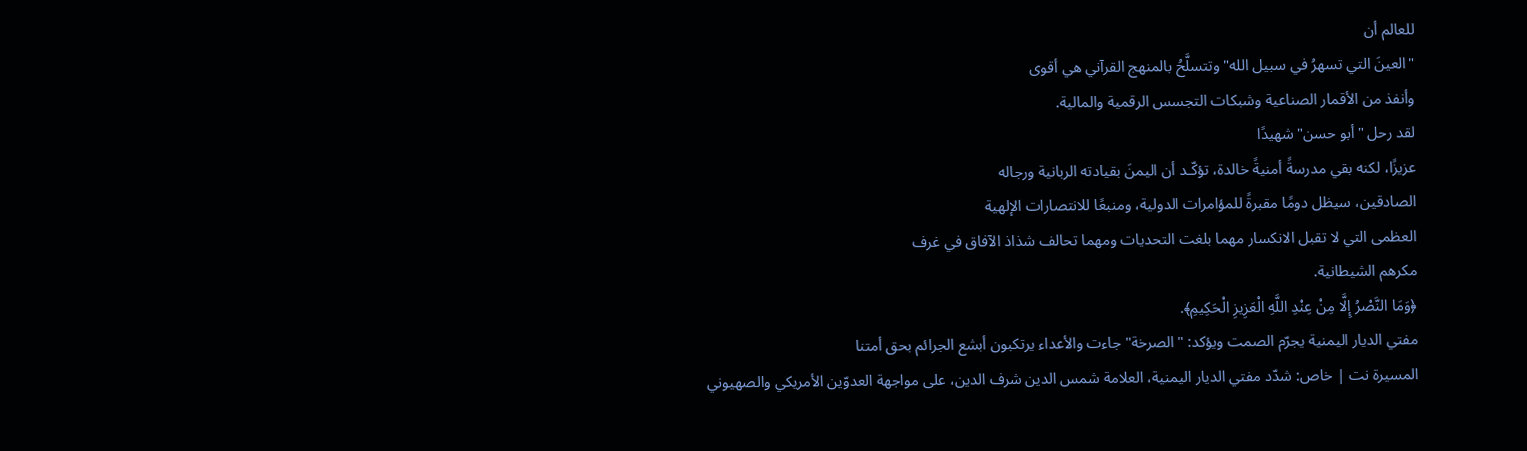للعالم أن
"العينَ التي تسهرُ في سبيل الله" وتتسلَّحُ بالمنهج القرآني هي أقوى
وأنفذ من الأقمار الصناعية وشبكات التجسس الرقمية والمالية.
لقد رحل "أبو حسن" شهيدًا
عزيزًا، لكنه بقي مدرسةً أمنيةً خالدة، تؤكّـد أن اليمنَ بقيادته الربانية ورجاله
الصادقين، سيظل دومًا مقبرةً للمؤامرات الدولية، ومنبعًا للانتصارات الإلهية
العظمى التي لا تقبل الانكسار مهما بلغت التحديات ومهما تحالف شذاذ الآفاق في غرف
مكرهم الشيطانية.
﴿وَمَا النَّصْرُ إِلَّا مِنْ عِنْدِ اللَّهِ الْعَزِيزِ الْحَكِيمِ﴾.
مفتي الديار اليمنية يجرّم الصمت ويؤكد: "الصرخة" جاءت والأعداء يرتكبون أبشع الجرائم بحق أمتنا
المسيرة نت | خاص: شدّد مفتي الديار اليمنية، العلامة شمس الدين شرف الدين، على مواجهة العدوّين الأمريكي والصهيوني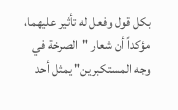بكل قول وفعل له تأثير عليهما، مؤكداً أن شعار "الصرخة في وجه المستكبرين" يمثل أحد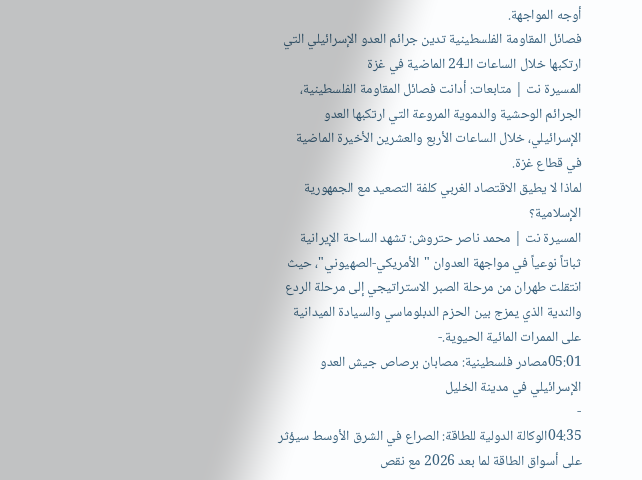أوجه المواجهة.
فصائل المقاومة الفلسطينية تدين جرائم العدو الإسرائيلي التي ارتكبها خلال الساعات الـ24 الماضية في غزة
المسيرة نت | متابعات: أدانت فصائل المقاومة الفلسطينية، الجرائم الوحشية والدموية المروعة التي ارتكبها العدو الإسرائيلي، خلال الساعات الأربع والعشرين الأخيرة الماضية في قطاع غزة.
لماذا لا يطيق الاقتصاد الغربي كلفة التصعيد مع الجمهورية الإسلامية؟
المسيرة نت | محمد ناصر حتروش: تشهد الساحة الإيرانية ثباتاً نوعياً في مواجهة العدوان "الأمريكي-الصهيوني"، حيث انتقلت طهران من مرحلة الصبر الاستراتيجي إلى مرحلة الردع والندية الذي يمزج بين الحزم الدبلوماسي والسيادة الميدانية على الممرات المائية الحيوية.-
05:01مصادر فلسطينية: مصابان برصاص جيش العدو الإسرائيلي في مدينة الخليل
-
04:35الوكالة الدولية للطاقة: الصراع في الشرق الأوسط سيؤثر على أسواق الطاقة لما بعد 2026 مع نقص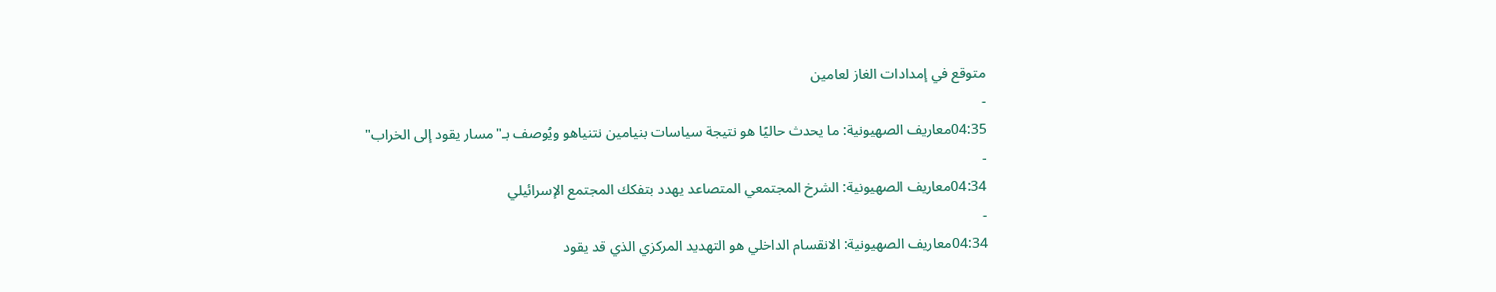متوقع في إمدادات الغاز لعامين
-
04:35معاريف الصهيونية: ما يحدث حاليًا هو نتيجة سياسات بنيامين نتنياهو ويُوصف بـ"مسار يقود إلى الخراب"
-
04:34معاريف الصهيونية: الشرخ المجتمعي المتصاعد يهدد بتفكك المجتمع الإسرائيلي
-
04:34معاريف الصهيونية: الانقسام الداخلي هو التهديد المركزي الذي قد يقود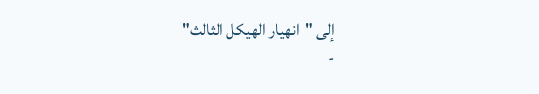إلى "انهيار الهيكل الثالث"
-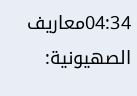04:34معاريف الصهيونية: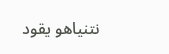نتنياهو يقود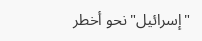"إسرائيل" نحو أخطر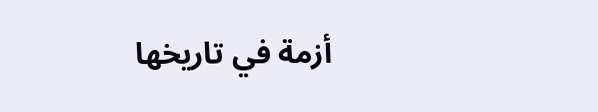أزمة في تاريخها